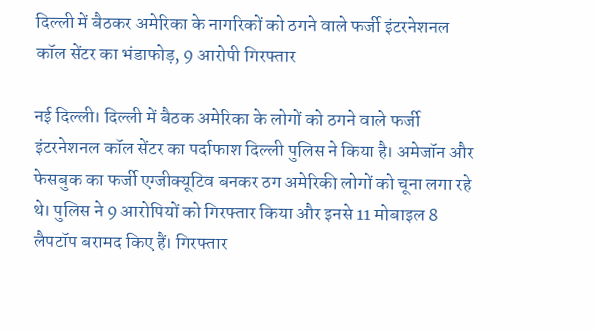दिल्ली में बैठकर अमेरिका के नागरिकों को ठगने वाले फर्जी इंटरनेशनल कॉल सेंटर का भंडाफोड़, 9 आरोपी गिरफ्तार

नई दिल्ली। दिल्ली में बैठक अमेरिका के लोगों को ठगने वाले फर्जी इंटरनेशनल कॉल सेंटर का पर्दाफाश दिल्ली पुलिस ने किया है। अमेजॉन और फेसबुक का फर्जी एग्जीक्यूटिव बनकर ठग अमेरिकी लोगों को चूना लगा रहे थे। पुलिस ने 9 आरोपियों को गिरफ्तार किया और इनसे 11 मोबाइल 8 लैपटॉप बरामद किए हैं। गिरफ्तार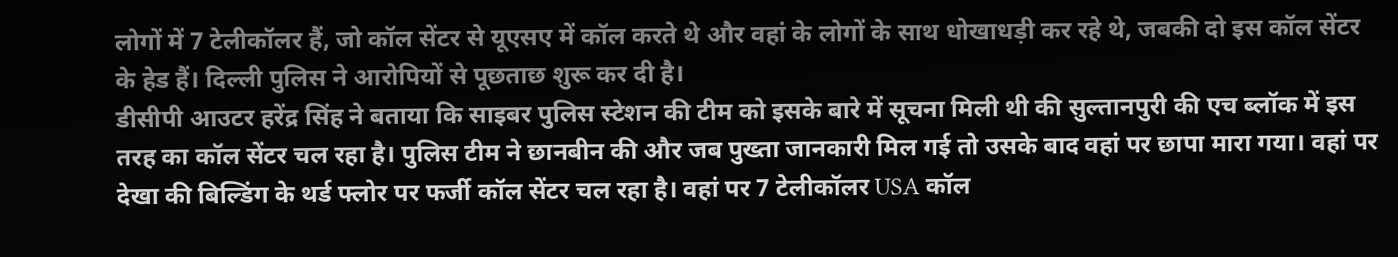लोगों में 7 टेलीकॉलर हैं, जो कॉल सेंटर से यूएसए में कॉल करते थे और वहां के लोगों के साथ धोखाधड़ी कर रहे थे, जबकी दो इस कॉल सेंटर के हेड हैं। दिल्ली पुलिस ने आरोपियों से पूछताछ शुरू कर दी है।
डीसीपी आउटर हरेंद्र सिंह ने बताया कि साइबर पुलिस स्टेशन की टीम को इसके बारे में सूचना मिली थी की सुल्तानपुरी की एच ब्लॉक में इस तरह का कॉल सेंटर चल रहा है। पुलिस टीम ने छानबीन की और जब पुख्ता जानकारी मिल गई तो उसके बाद वहां पर छापा मारा गया। वहां पर देखा की बिल्डिंग के थर्ड फ्लोर पर फर्जी कॉल सेंटर चल रहा है। वहां पर 7 टेलीकॉलर USA कॉल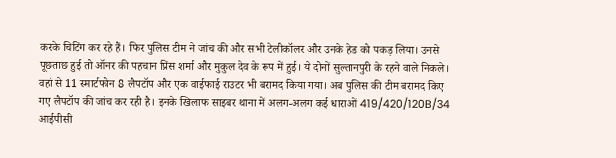करके चिटिंग कर रहे हैं। फिर पुलिस टीम ने जांच की और सभी टेलीकॉलर और उनके हेड को पकड़ लिया। उनसे पूछताछ हुई तो ऑनर की पहचान प्रिंस शर्मा और मुकुल देव के रूप में हुई। ये दोनों सुल्तानपुरी के रहने वाले निकले। वहां से 11 स्मार्टफोन 8 लैपटॉप और एक वाईफाई राउटर भी बरामद किया गया। अब पुलिस की टीम बरामद किए गए लैपटॉप की जांच कर रही है। इनके खिलाफ साइबर थाना में अलग-अलग कई धाराओं 419/420/120B/34 आईपीसी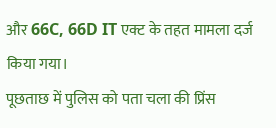और 66C, 66D IT एक्ट के तहत मामला दर्ज किया गया।
पूछताछ में पुलिस को पता चला की प्रिंस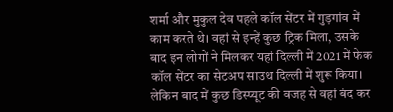शर्मा और मुकुल देव पहले कॉल सेंटर में गुड़गांव में काम करते थे। वहां से इन्हें कुछ ट्रिक मिला, उसके बाद इन लोगों ने मिलकर यहां दिल्ली में 2021 में फेक कॉल सेंटर का सेटअप साउथ दिल्ली में शुरू किया। लेकिन बाद में कुछ डिस्प्यूट की वजह से वहां बंद कर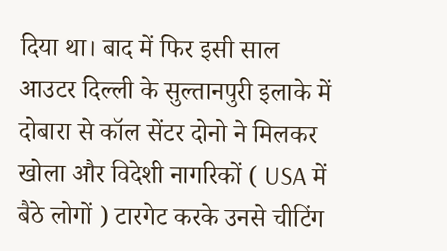दिया था। बाद में फिर इसी साल आउटर दिल्ली के सुल्तानपुरी इलाके में दोबारा से कॉल सेंटर दोनो ने मिलकर खोला और विदेशी नागरिकों ( USA में बैठे लोगों ) टारगेट करके उनसे चीटिंग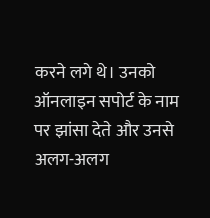करने लगे थे। उनको ऑनलाइन सपोर्ट के नाम पर झांसा देते और उनसे अलग-अलग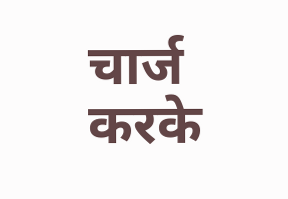चार्ज करके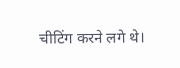चीटिंग करने लगे थे।